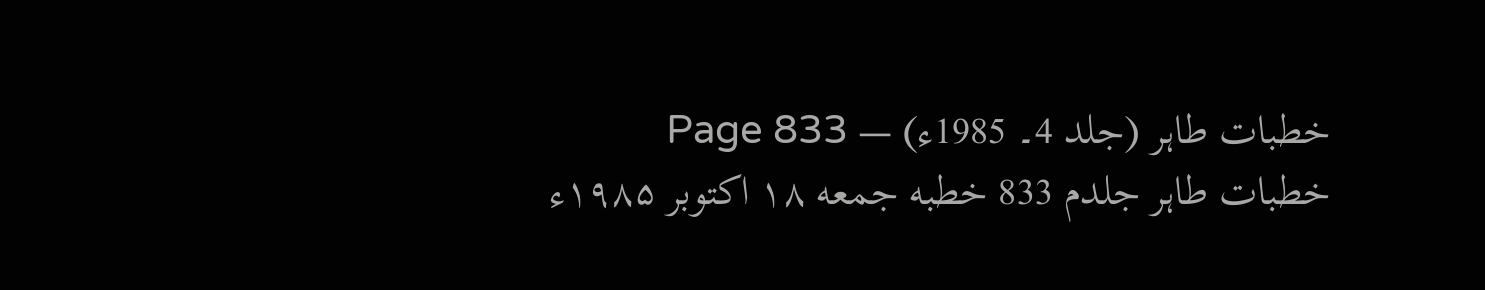خطبات طاہر (جلد 4۔ 1985ء) — Page 833
خطبات طاہر جلدم 833 خطبه جمعه ۱۸ اکتوبر ۱۹۸۵ء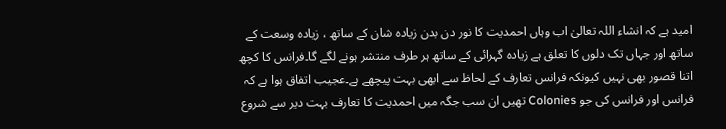امید ہے کہ انشاء اللہ تعالیٰ اب وہاں احمدیت کا نور دن بدن زیادہ شان کے ساتھ ، زیادہ وسعت کے ساتھ اور جہاں تک دلوں کا تعلق ہے زیادہ گہرائی کے ساتھ ہر طرف منتشر ہونے لگے گا۔فرانس کا کچھ اتنا قصور بھی نہیں کیونکہ فرانس تعارف کے لحاظ سے ابھی بہت پیچھے ہے۔عجیب اتفاق ہوا ہے کہ فرانس اور فرانس کی جو Colonies تھیں ان سب جگہ میں احمدیت کا تعارف بہت دیر سے شروع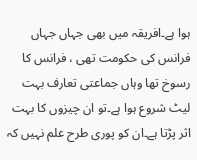ہوا ہے۔افریقہ میں بھی جہاں جہاں فرانس کی حکومت تھی ، فرانس کا رسوخ تھا وہاں جماعتی تعارف بہت لیٹ شروع ہوا ہے۔تو ان چیزوں کا بہت اثر پڑتا ہے۔ان کو پوری طرح علم نہیں کہ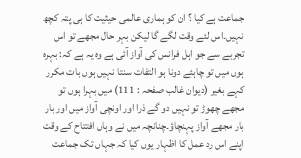جماعت ہے کیا ؟ ان کو ہماری عالمی حیثیت کا ہی پتہ کچھ نہیں۔اس لئے وقت لگے گا لیکن بہر حال مجھے تو اس تجربے سے جو اہل فرانس کی آواز آئی ہے وہ یہ ہے کہ: بہرہ ہوں میں تو چاہئے دونا ہو التفات سنتا نہیں ہوں بات مکرر کہے بغیر (دیوان غالب صفحہ : 111) میں بہرا ہوں تو مجھے چھوڑ تو نہیں دو گے ذرا اور اونچی آواز میں اور بار بار مجھے آواز پہنچاؤ۔چنانچہ میں نے وہاں افتتاح کے وقت اپنے اس رد عمل کا اظہار یوں کیا کہ جہاں تک جماعت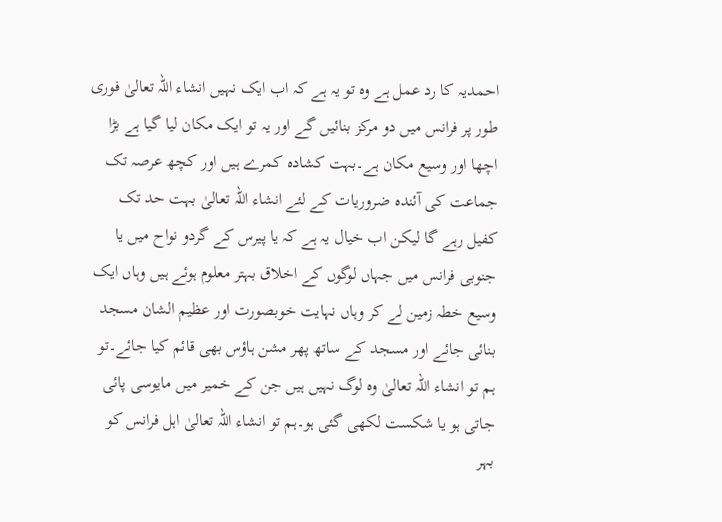احمدیہ کا رد عمل ہے وہ تو یہ ہے کہ اب ایک نہیں انشاء اللہ تعالیٰ فوری طور پر فرانس میں دو مرکز بنائیں گے اور یہ تو ایک مکان لیا گیا ہے بڑا اچھا اور وسیع مکان ہے۔بہت کشادہ کمرے ہیں اور کچھ عرصہ تک جماعت کی آئندہ ضروریات کے لئے انشاء اللہ تعالیٰ بہت حد تک کفیل رہے گا لیکن اب خیال یہ ہے کہ یا پیرس کے گردو نواح میں یا جنوبی فرانس میں جہاں لوگوں کے اخلاق بہتر معلوم ہوئے ہیں وہاں ایک وسیع خطہ زمین لے کر وہاں نہایت خوبصورت اور عظیم الشان مسجد بنائی جائے اور مسجد کے ساتھ پھر مشن ہاؤس بھی قائم کیا جائے۔تو ہم تو انشاء اللہ تعالیٰ وہ لوگ نہیں ہیں جن کے خمیر میں مایوسی پائی جاتی ہو یا شکست لکھی گئی ہو۔ہم تو انشاء اللہ تعالیٰ اہل فرانس کو بہر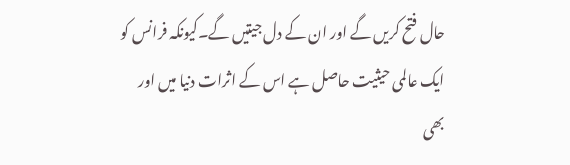حال فتح کریں گے اور ان کے دل جیتیں گے۔کیونکہ فرانس کو ایک عالمی حیثیت حاصل ہے اس کے اثرات دنیا میں اور بھی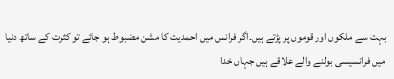بہت سے ملکوں اور قوموں پر پڑتے ہیں۔اگر فرانس میں احمدیت کا مشن مضبوط ہو جائے تو کثرت کے ساتھ دنیا میں فرانسیسی بولنے والے علاقے ہیں جہاں خدا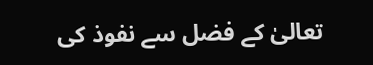تعالیٰ کے فضل سے نفوذ کی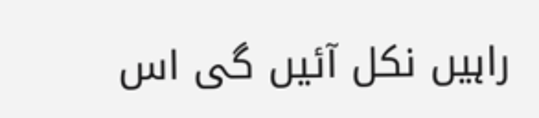راہیں نکل آئیں گی اس